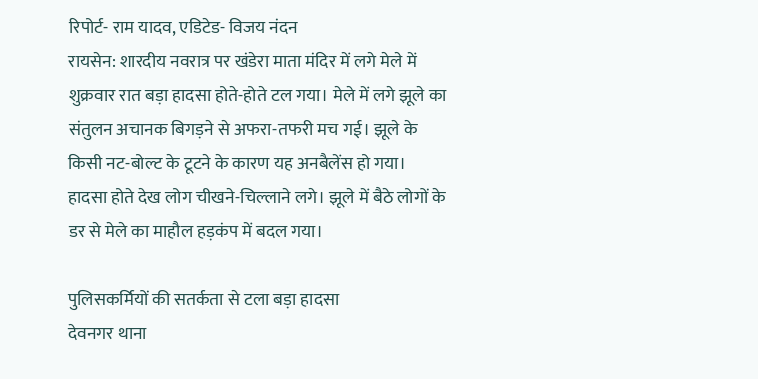रिपोर्ट- राम यादव, एडिटेड- विजय नंदन
रायसेन: शारदीय नवरात्र पर खंडेरा माता मंदिर में लगे मेले में शुक्रवार रात बड़ा हादसा होते-होते टल गया। मेले में लगे झूले का संतुलन अचानक बिगड़ने से अफरा-तफरी मच गई। झूले के किसी नट-बोल्ट के टूटने के कारण यह अनबैलेंस हो गया।
हादसा होते देख लोग चीखने-चिल्लाने लगे। झूले में बैठे लोगों के डर से मेले का माहौल हड़कंप में बदल गया।

पुलिसकर्मियों की सतर्कता से टला बड़ा हादसा
देवनगर थाना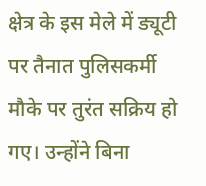क्षेत्र के इस मेले में ड्यूटी पर तैनात पुलिसकर्मी मौके पर तुरंत सक्रिय हो गए। उन्होंने बिना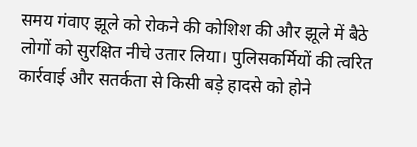समय गंवाए झूले को रोकने की कोशिश की और झूले में बैठे लोगों को सुरक्षित नीचे उतार लिया। पुलिसकर्मियों की त्वरित कार्रवाई और सतर्कता से किसी बड़े हादसे को होने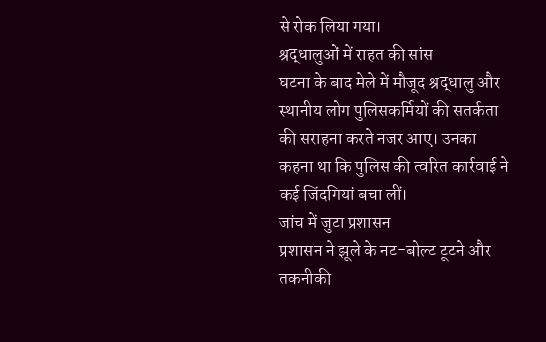से रोक लिया गया।
श्रद्धालुओं में राहत की सांस
घटना के बाद मेले में मौजूद श्रद्धालु और स्थानीय लोग पुलिसकर्मियों की सतर्कता की सराहना करते नजर आए। उनका कहना था कि पुलिस की त्वरित कार्रवाई ने कई जिंदगियां बचा लीं।
जांच में जुटा प्रशासन
प्रशासन ने झूले के नट-बोल्ट टूटने और तकनीकी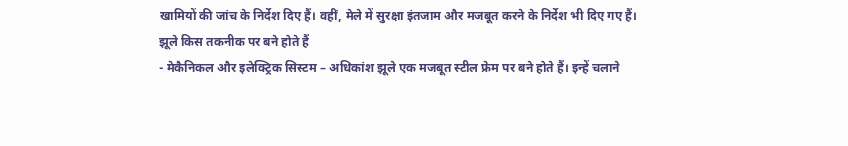खामियों की जांच के निर्देश दिए हैं। वहीं, मेले में सुरक्षा इंतजाम और मजबूत करने के निर्देश भी दिए गए हैं।
झूले किस तकनीक पर बने होते हैं
- मेकैनिकल और इलेक्ट्रिक सिस्टम – अधिकांश झूले एक मजबूत स्टील फ्रेम पर बने होते हैं। इन्हें चलाने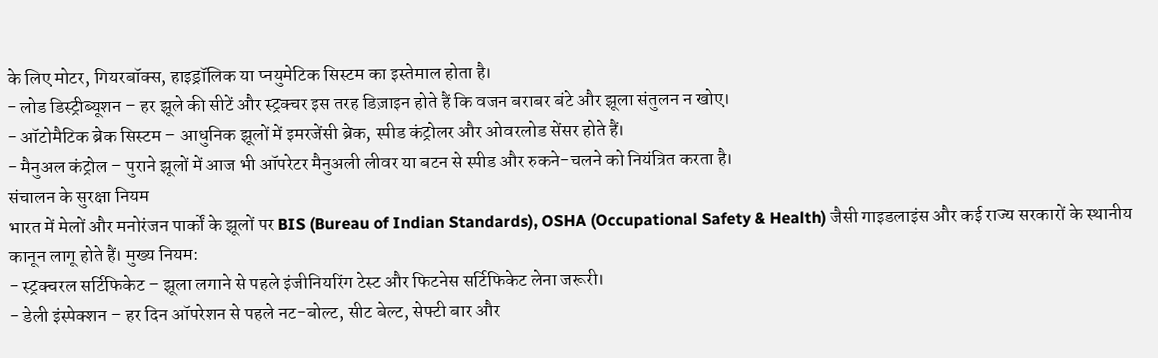के लिए मोटर, गियरबॉक्स, हाइड्रॉलिक या प्नयुमेटिक सिस्टम का इस्तेमाल होता है।
- लोड डिस्ट्रीब्यूशन – हर झूले की सीटें और स्ट्रक्चर इस तरह डिज़ाइन होते हैं कि वजन बराबर बंटे और झूला संतुलन न खोए।
- ऑटोमैटिक ब्रेक सिस्टम – आधुनिक झूलों में इमरजेंसी ब्रेक, स्पीड कंट्रोलर और ओवरलोड सेंसर होते हैं।
- मैनुअल कंट्रोल – पुराने झूलों में आज भी ऑपरेटर मैनुअली लीवर या बटन से स्पीड और रुकने-चलने को नियंत्रित करता है।
संचालन के सुरक्षा नियम
भारत में मेलों और मनोरंजन पार्कों के झूलों पर BIS (Bureau of Indian Standards), OSHA (Occupational Safety & Health) जैसी गाइडलाइंस और कई राज्य सरकारों के स्थानीय कानून लागू होते हैं। मुख्य नियम:
- स्ट्रक्चरल सर्टिफिकेट – झूला लगाने से पहले इंजीनियरिंग टेस्ट और फिटनेस सर्टिफिकेट लेना जरूरी।
- डेली इंस्पेक्शन – हर दिन ऑपरेशन से पहले नट-बोल्ट, सीट बेल्ट, सेफ्टी बार और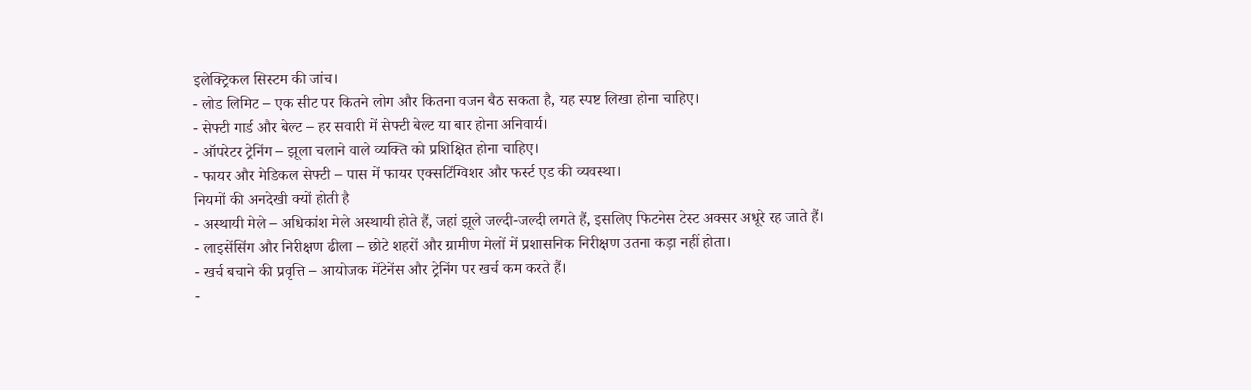इलेक्ट्रिकल सिस्टम की जांच।
- लोड लिमिट – एक सीट पर कितने लोग और कितना वजन बैठ सकता है, यह स्पष्ट लिखा होना चाहिए।
- सेफ्टी गार्ड और बेल्ट – हर सवारी में सेफ्टी बेल्ट या बार होना अनिवार्य।
- ऑपरेटर ट्रेनिंग – झूला चलाने वाले व्यक्ति को प्रशिक्षित होना चाहिए।
- फायर और मेडिकल सेफ्टी – पास में फायर एक्सटिंग्विशर और फर्स्ट एड की व्यवस्था।
नियमों की अनदेखी क्यों होती है
- अस्थायी मेले – अधिकांश मेले अस्थायी होते हैं, जहां झूले जल्दी-जल्दी लगते हैं, इसलिए फिटनेस टेस्ट अक्सर अधूरे रह जाते हैं।
- लाइसेंसिंग और निरीक्षण ढीला – छोटे शहरों और ग्रामीण मेलों में प्रशासनिक निरीक्षण उतना कड़ा नहीं होता।
- खर्च बचाने की प्रवृत्ति – आयोजक मेंटेनेंस और ट्रेनिंग पर खर्च कम करते हैं।
-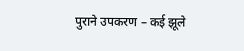पुराने उपकरण – कई झूले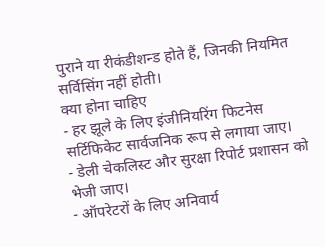पुराने या रीकंडीशन्ड होते हैं, जिनकी नियमित सर्विसिंग नहीं होती।
क्या होना चाहिए
- हर झूले के लिए इंजीनियरिंग फिटनेस सर्टिफिकेट सार्वजनिक रूप से लगाया जाए।
- डेली चेकलिस्ट और सुरक्षा रिपोर्ट प्रशासन को भेजी जाए।
- ऑपरेटरों के लिए अनिवार्य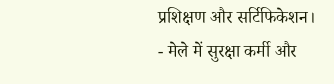प्रशिक्षण और सर्टिफिकेशन।
- मेले में सुरक्षा कर्मी और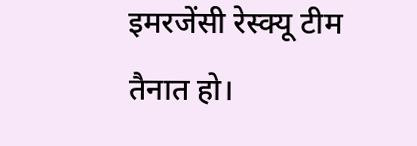इमरजेंसी रेस्क्यू टीम तैनात हो।